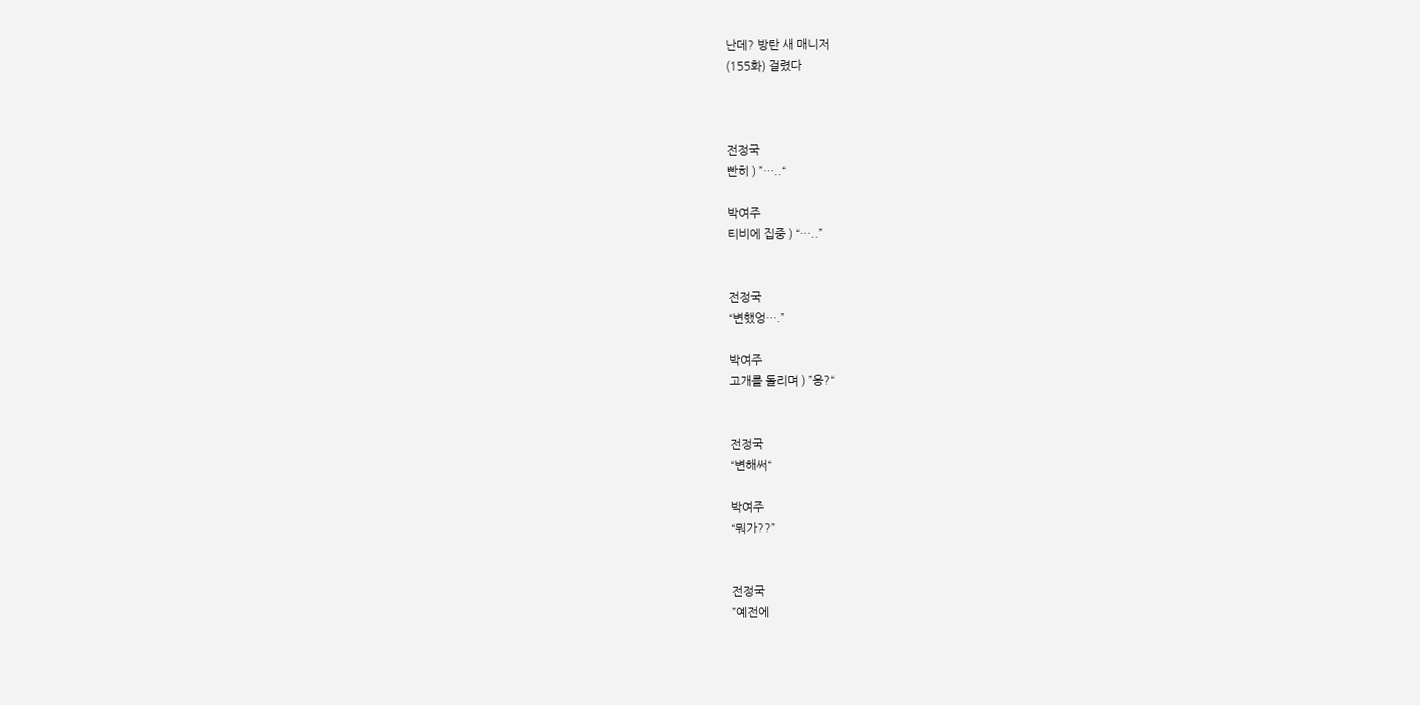난데? 방탄 새 매니저
(155화) 걸렸다



전정국
빤히 ) ”…..“

박여주
티비에 집중 ) “…..”


전정국
“변했엉….”

박여주
고개를 돌리며 ) ”응?“


전정국
“변해써“

박여주
“뭐가??”


전정국
”예전에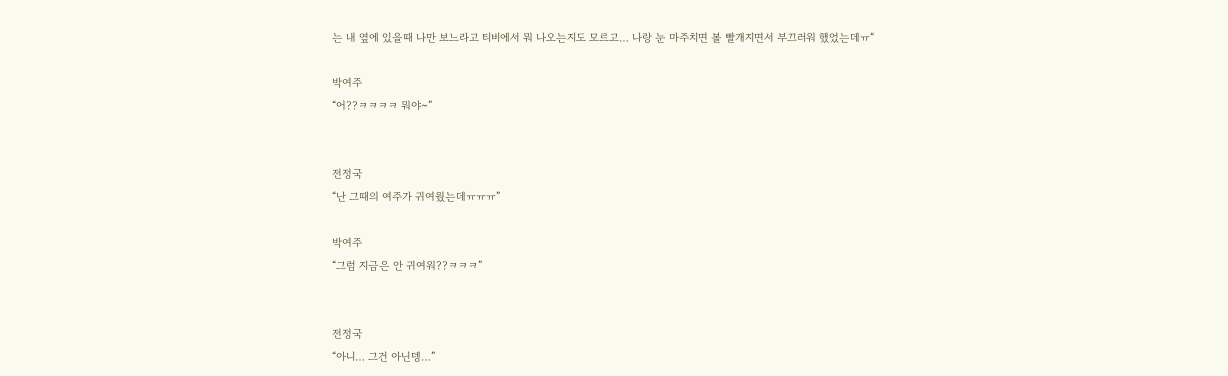는 내 옆에 있을때 나만 보느라고 티비에서 뭐 나오는지도 모르고… 나랑 눈 마주치면 볼 빨개지면서 부끄러워 했었는데ㅠ“

박여주
“어??ㅋㅋㅋㅋ 뭐야~”


전정국
“난 그때의 여주가 귀여웠는데ㅠㅠㅠ”

박여주
“그럼 지금은 안 귀여워??ㅋㅋㅋ”


전정국
“아니… 그건 아닌뎅…”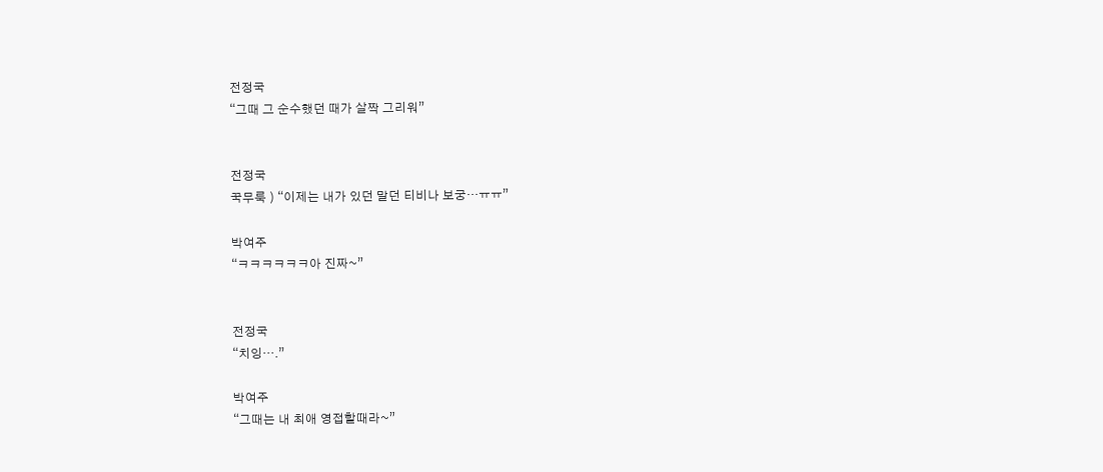전정국
“그때 그 순수했던 때가 살짝 그리워”


전정국
꾹무룩 ) “이제는 내가 있던 말던 티비나 보궁…ㅠㅠ”

박여주
“ㅋㅋㅋㅋㅋㅋ아 진짜~”


전정국
“치잉….”

박여주
“그때는 내 최애 영접할때라~”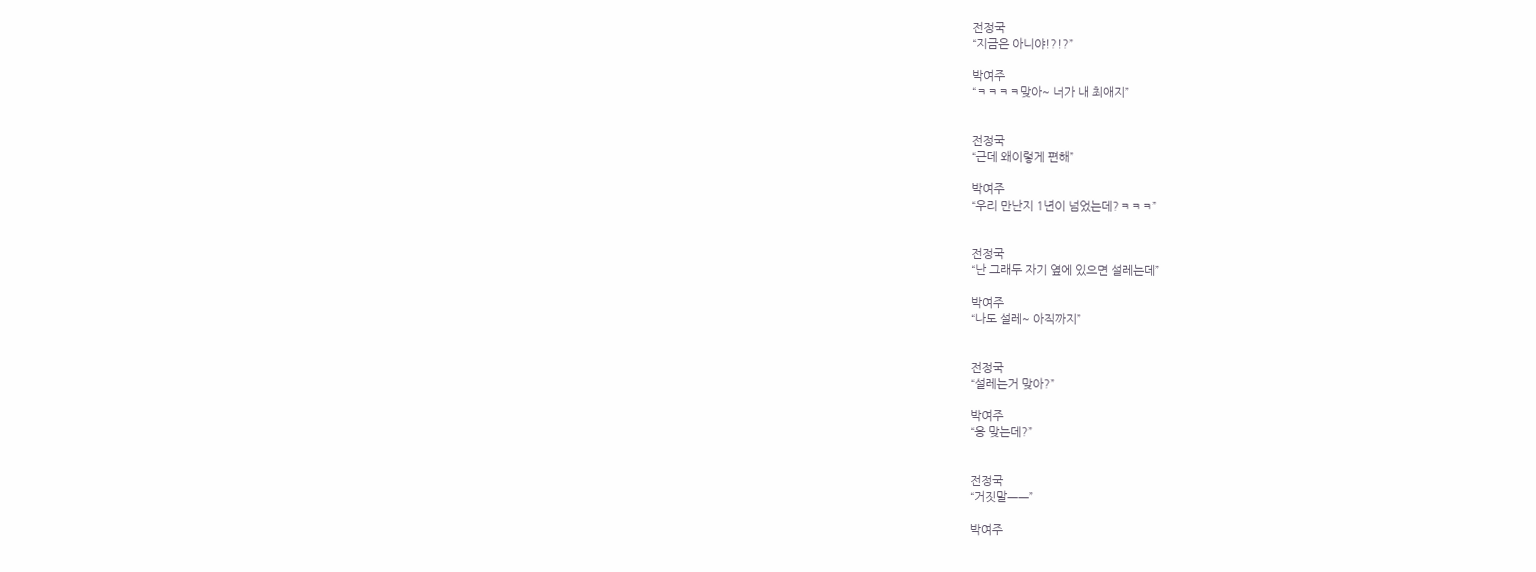전정국
“지금은 아니야!?!?”

박여주
“ㅋㅋㅋㅋ맞아~ 너가 내 최애지”


전정국
“근데 왜이렇게 편해”

박여주
“우리 만난지 1년이 넘었는데?ㅋㅋㅋ”


전정국
“난 그래두 자기 옆에 있으면 설레는데”

박여주
“나도 설레~ 아직까지”


전정국
“설레는거 맞아?”

박여주
“응 맞는데?”


전정국
“거짓말ㅡㅡ”

박여주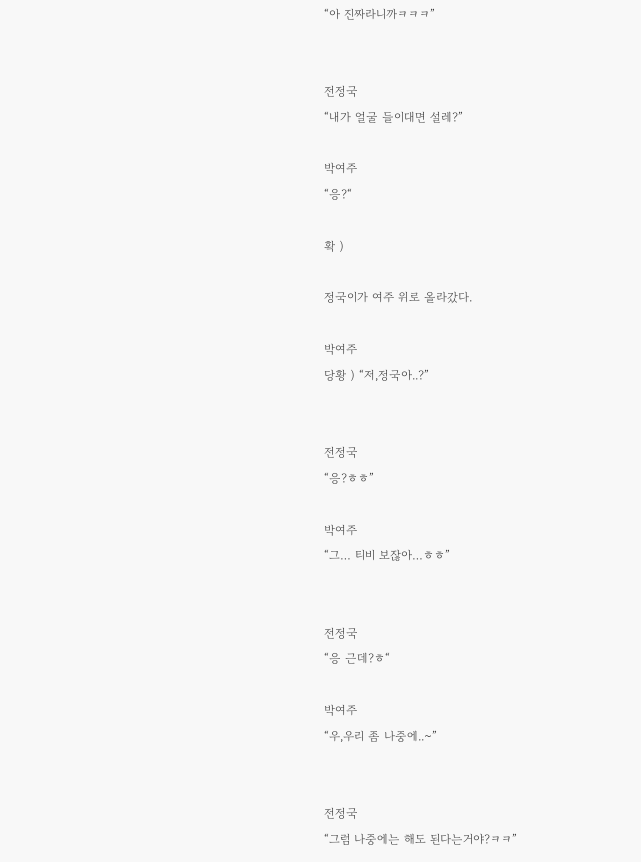“아 진짜라니까ㅋㅋㅋ”


전정국
“내가 얼굴 들이대면 설레?”

박여주
“응?“

확 )

정국이가 여주 위로 올라갔다.

박여주
당황 ) “저,정국아..?”


전정국
“응?ㅎㅎ”

박여주
“그… 티비 보잖아…ㅎㅎ”


전정국
“응 근데?ㅎ“

박여주
“우,우리 좀 나중에..~”


전정국
“그럼 나중에는 해도 된다는거야?ㅋㅋ”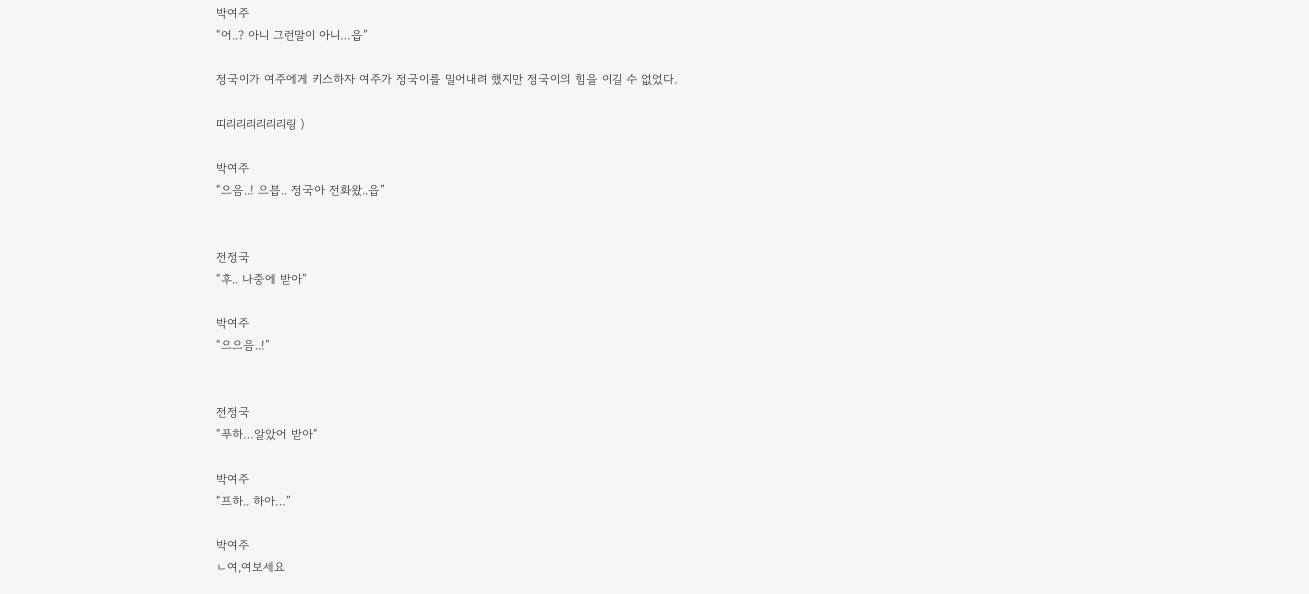박여주
“어..? 아니 그런말이 아니…읍”

정국이가 여주에게 키스하자 여주가 정국이를 밀어내려 했지만 정국이의 힘을 이길 수 없었다.

띠리리리리리리링 )

박여주
“으음..! 으븝.. 정국아 전화왔..읍”


전정국
“후.. 나중에 받아”

박여주
“으으음..!”


전정국
“푸하…알았어 받아“

박여주
“프하.. 하아…”

박여주
ㄴ여,여보세요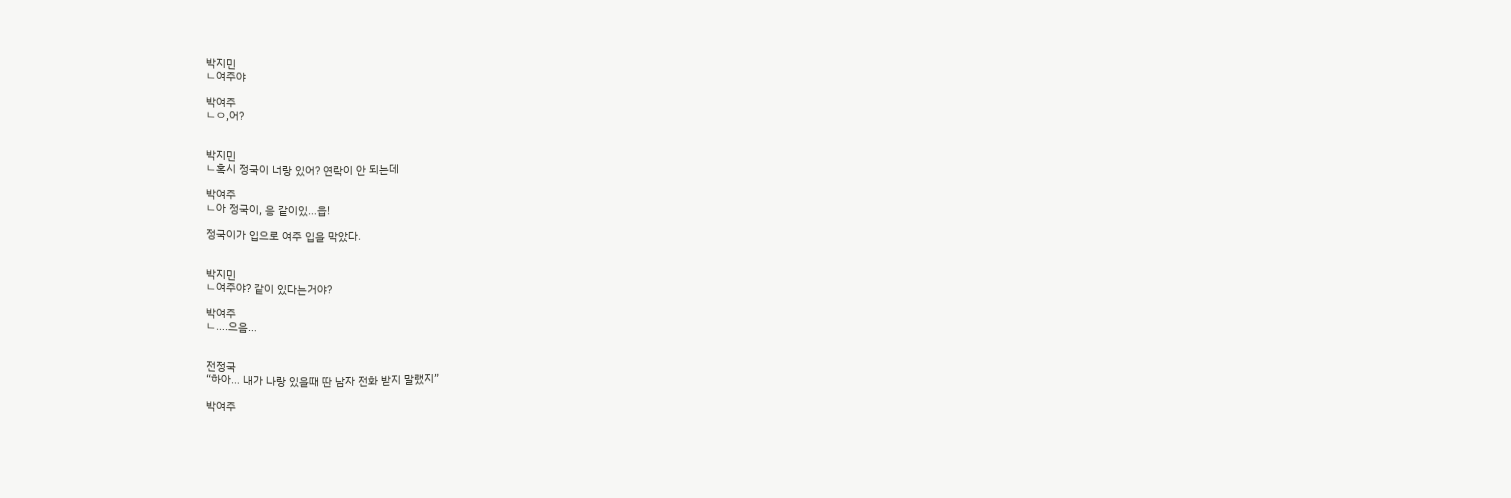박지민
ㄴ여주야

박여주
ㄴㅇ,어?


박지민
ㄴ혹시 정국이 너랑 있어? 연락이 안 되는데

박여주
ㄴ아 정국이, 응 같이있…읍!

정국이가 입으로 여주 입을 막았다.


박지민
ㄴ여주야? 같이 있다는거야?

박여주
ㄴ….으음…


전정국
“하아… 내가 나랑 있을때 딴 남자 전화 받지 말랬지”

박여주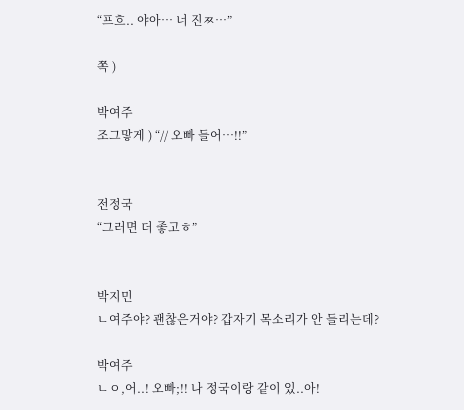“프흐.. 야아… 너 진ㅉ…”

쪽 )

박여주
조그맣게 ) “// 오빠 들어…!!”


전정국
“그러면 더 좋고ㅎ”


박지민
ㄴ여주야? 괜찮은거야? 갑자기 목소리가 안 들리는데?

박여주
ㄴㅇ,어..! 오빠;!! 나 정국이랑 같이 있..아!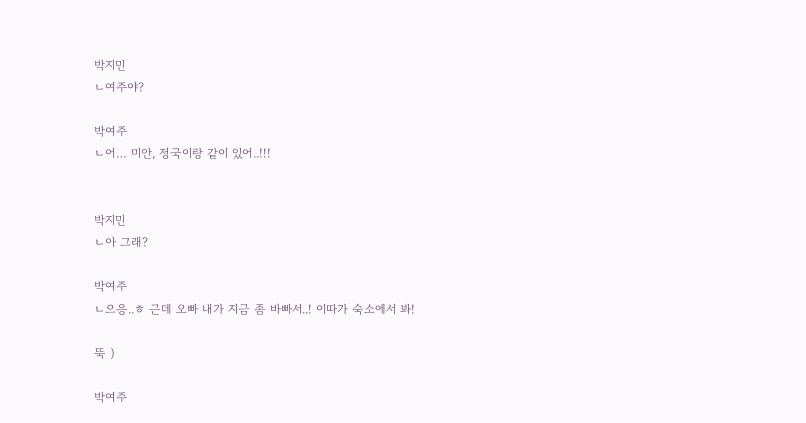박지민
ㄴ여주야?

박여주
ㄴ어… 미안, 정국이랑 같이 있어..!!!


박지민
ㄴ아 그래?

박여주
ㄴ으응..ㅎ 근데 오빠 내가 지금 좀 바빠서..! 이따가 숙소에서 봐!

뚝 )

박여주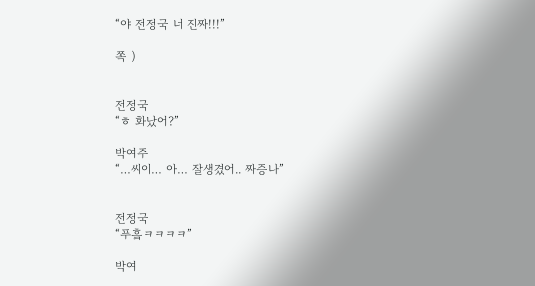“야 전정국 너 진짜!!!”

쪽 )


전정국
“ㅎ 화났어?”

박여주
“…씨이… 아… 잘생겼어.. 짜증나”


전정국
“푸흨ㅋㅋㅋㅋ”

박여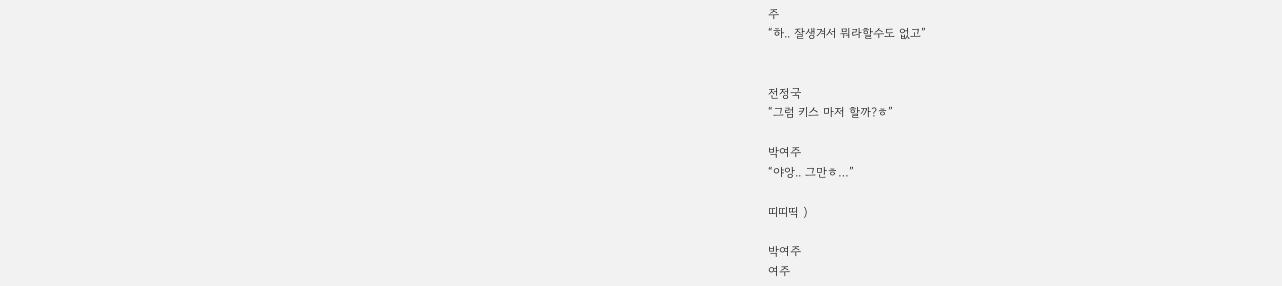주
“하.. 잘생겨서 뭐라할수도 없고”


전정국
“그럼 키스 마저 할까?ㅎ”

박여주
“야앙.. 그만ㅎ…”

띠띠띡 )

박여주
여주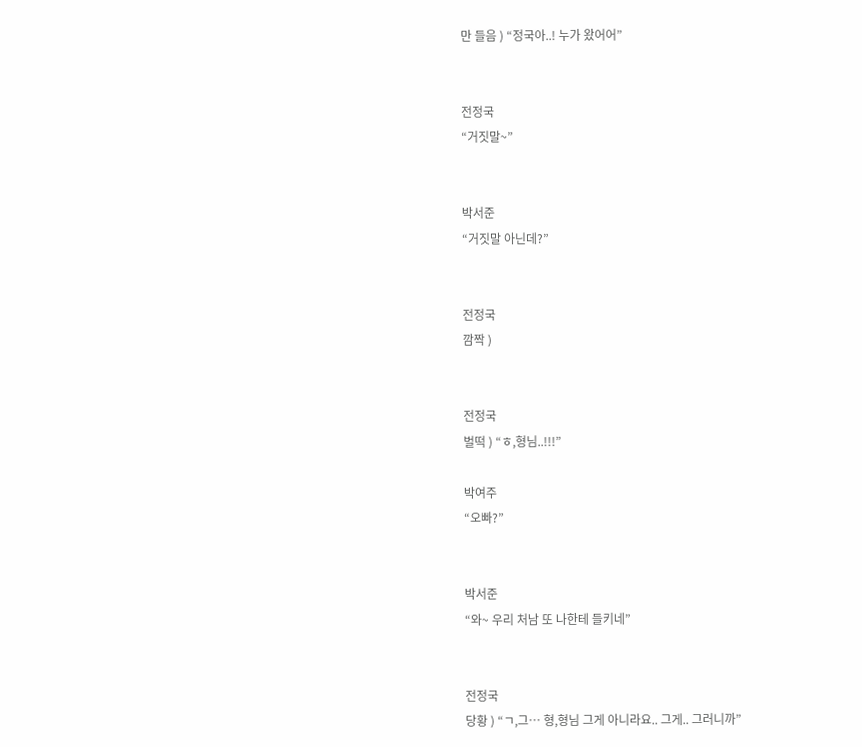만 들음 ) “정국아..! 누가 왔어어”


전정국
“거짓말~”


박서준
“거짓말 아닌데?”


전정국
깜짝 )


전정국
벌떡 ) “ㅎ,형님..!!!”

박여주
“오빠?”


박서준
“와~ 우리 처남 또 나한테 들키네”


전정국
당황 ) “ㄱ,그… 형,형님 그게 아니라요.. 그게.. 그러니까”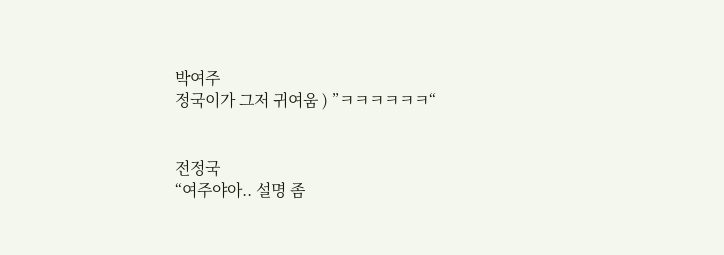박여주
정국이가 그저 귀여움 ) ”ㅋㅋㅋㅋㅋㅋ“


전정국
“여주야아.. 설명 좀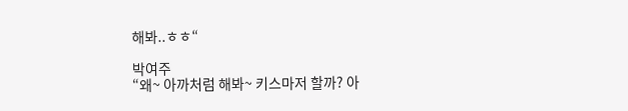해봐..ㅎㅎ“

박여주
“왜~ 아까처럼 해봐~ 키스마저 할까? 아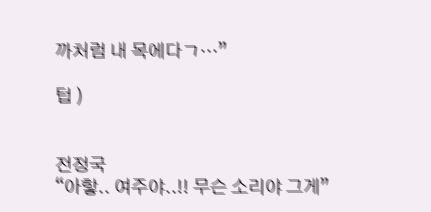까처럼 내 목에다ㄱ…”

텁 )


전정국
“아핳.. 여주야..!! 무슨 소리야 그게”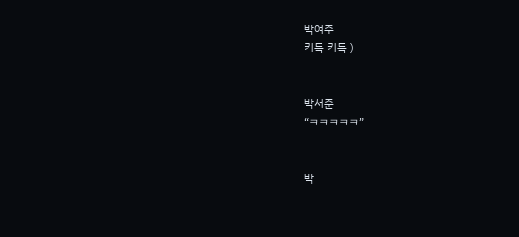박여주
키득 키득 )


박서준
“ㅋㅋㅋㅋㅋ”


박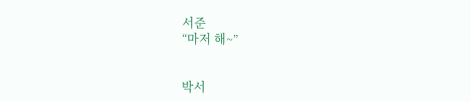서준
“마저 해~”


박서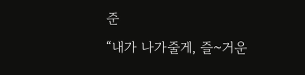준
“내가 나가줄게, 즐~거운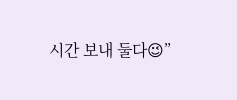시간 보내 둘다😉”